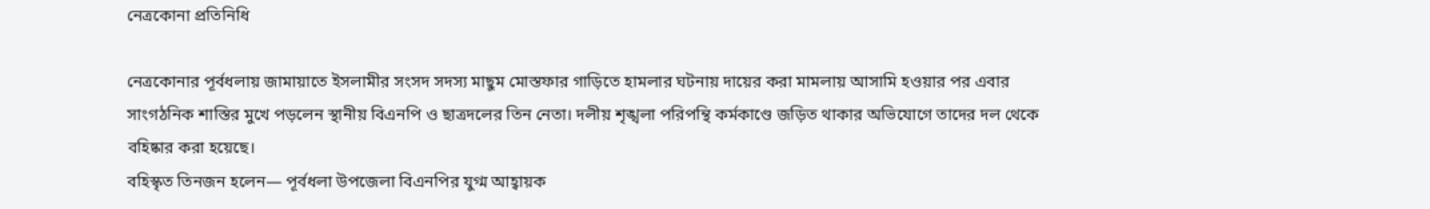নেত্রকোনা প্রতিনিধি

নেত্রকোনার পূর্বধলায় জামায়াতে ইসলামীর সংসদ সদস্য মাছুম মোস্তফার গাড়িতে হামলার ঘটনায় দায়ের করা মামলায় আসামি হওয়ার পর এবার সাংগঠনিক শাস্তির মুখে পড়লেন স্থানীয় বিএনপি ও ছাত্রদলের তিন নেতা। দলীয় শৃঙ্খলা পরিপন্থি কর্মকাণ্ডে জড়িত থাকার অভিযোগে তাদের দল থেকে বহিষ্কার করা হয়েছে।
বহিস্কৃত তিনজন হলেন— পূর্বধলা উপজেলা বিএনপির যুগ্ম আহ্বায়ক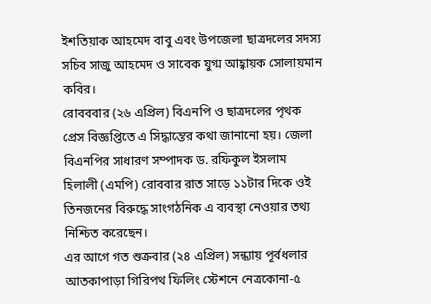ইশতিয়াক আহমেদ বাবু এবং উপজেলা ছাত্রদলের সদস্য সচিব সাজু আহমেদ ও সাবেক যুগ্ম আহ্বায়ক সোলায়মান কবির।
রোবববার (২৬ এপ্রিল) বিএনপি ও ছাত্রদলের পৃথক প্রেস বিজ্ঞপ্তিতে এ সিদ্ধান্তের কথা জানানো হয়। জেলা বিএনপির সাধারণ সম্পাদক ড. রফিকুল ইসলাম হিলালী (এমপি) রোববার রাত সাড়ে ১১টার দিকে ওই তিনজনের বিরুদ্ধে সাংগঠনিক এ ব্যবস্থা নেওয়ার তথ্য নিশ্চিত করেছেন।
এর আগে গত শুক্রবার (২৪ এপ্রিল) সন্ধ্যায় পূর্বধলার আতকাপাড়া গিরিপথ ফিলিং স্টেশনে নেত্রকোনা-৫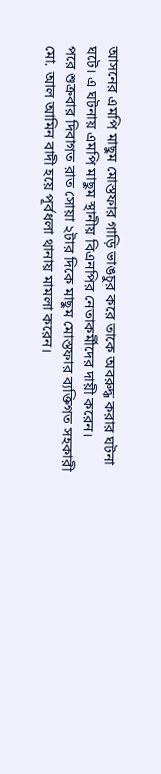আসনের এমপি মাছুম মোস্তফার গাড়ি ভাঙচুর করে তাকে অবরুদ্ধ করার ঘটনা ঘটে। এ ঘটনায় এমপি মাছুম স্থানীয় বিএনপির নেতাকর্মীদের দায়ী করেন।
পরে শুক্রবার দিবাগত রাত সোয়া ২টার দিকে মাছুম মোস্তফার ব্যক্তিগত সহকারী মো. আল আমিন বাদী হয়ে পূর্বধলা থানায় মামলা করেন।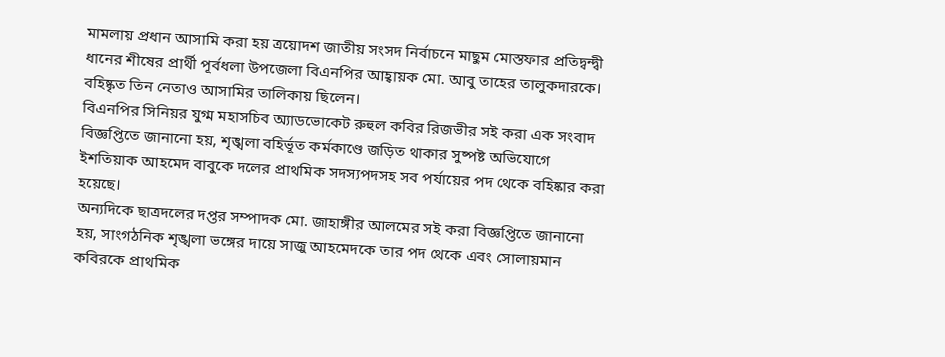মামলায় প্রধান আসামি করা হয় ত্রয়োদশ জাতীয় সংসদ নির্বাচনে মাছুম মোস্তফার প্রতিদ্বন্দ্বী ধানের শীষের প্রার্থী পূর্বধলা উপজেলা বিএনপির আহ্বায়ক মো. আবু তাহের তালুকদারকে। বহিষ্কৃত তিন নেতাও আসামির তালিকায় ছিলেন।
বিএনপির সিনিয়র যুগ্ম মহাসচিব অ্যাডভোকেট রুহুল কবির রিজভীর সই করা এক সংবাদ বিজ্ঞপ্তিতে জানানো হয়, শৃঙ্খলা বহির্ভূত কর্মকাণ্ডে জড়িত থাকার সুষ্পষ্ট অভিযোগে ইশতিয়াক আহমেদ বাবুকে দলের প্রাথমিক সদস্যপদসহ সব পর্যায়ের পদ থেকে বহিষ্কার করা হয়েছে।
অন্যদিকে ছাত্রদলের দপ্তর সম্পাদক মো. জাহাঙ্গীর আলমের সই করা বিজ্ঞপ্তিতে জানানো হয়, সাংগঠনিক শৃঙ্খলা ভঙ্গের দায়ে সাজু আহমেদকে তার পদ থেকে এবং সোলায়মান কবিরকে প্রাথমিক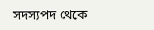সদস্যপদ থেকে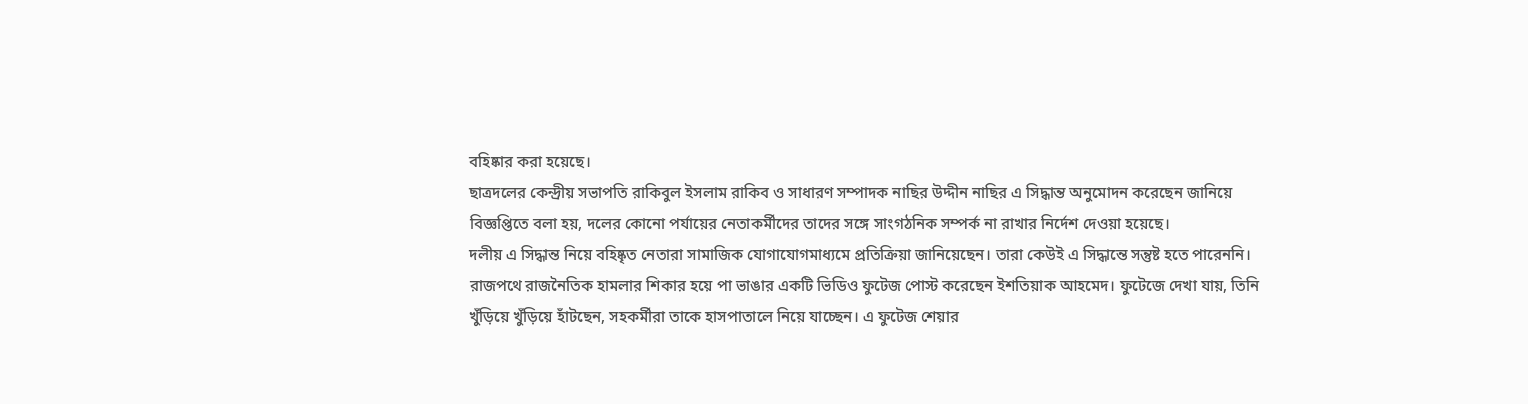বহিষ্কার করা হয়েছে।
ছাত্রদলের কেন্দ্রীয় সভাপতি রাকিবুল ইসলাম রাকিব ও সাধারণ সম্পাদক নাছির উদ্দীন নাছির এ সিদ্ধান্ত অনুমোদন করেছেন জানিয়ে বিজ্ঞপ্তিতে বলা হয়, দলের কোনো পর্যায়ের নেতাকর্মীদের তাদের সঙ্গে সাংগঠনিক সম্পর্ক না রাখার নির্দেশ দেওয়া হয়েছে।
দলীয় এ সিদ্ধান্ত নিয়ে বহিষ্কৃত নেতারা সামাজিক যোগাযোগমাধ্যমে প্রতিক্রিয়া জানিয়েছেন। তারা কেউই এ সিদ্ধান্তে সন্তুষ্ট হতে পারেননি।
রাজপথে রাজনৈতিক হামলার শিকার হয়ে পা ভাঙার একটি ভিডিও ফুটেজ পোস্ট করেছেন ইশতিয়াক আহমেদ। ফুটেজে দেখা যায়, তিনি খুঁড়িয়ে খুঁড়িয়ে হাঁটছেন, সহকর্মীরা তাকে হাসপাতালে নিয়ে যাচ্ছেন। এ ফুটেজ শেয়ার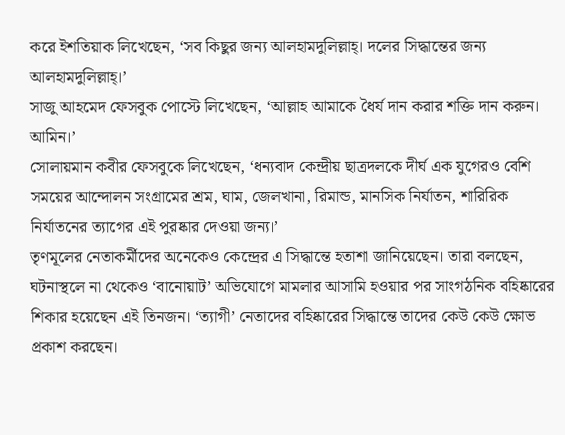করে ইশতিয়াক লিখেছেন, ‘সব কিছুর জন্য আলহামদুলিল্লাহ্। দলের সিদ্ধান্তের জন্য আলহামদুলিল্লাহ্।’
সাজু আহমেদ ফেসবুক পোস্টে লিখেছেন, ‘আল্লাহ আমাকে ধৈর্য দান করার শক্তি দান করুন। আমিন।’
সোলায়মান কবীর ফেসবুকে লিখেছেন, ‘ধন্যবাদ কেন্দ্রীয় ছাত্রদলকে দীর্ঘ এক যুগেরও বেশি সময়ের আন্দোলন সংগ্রামের শ্রম, ঘাম, জেলখানা, রিমান্ড, মানসিক নির্যাতন, শারিরিক নির্যাতনের ত্যাগের এই পুরষ্কার দেওয়া জন্য।’
তৃণমূলের নেতাকর্মীদের অনেকেও কেন্দ্রের এ সিদ্ধান্তে হতাশা জানিয়েছেন। তারা বলছেন, ঘটনাস্থলে না থেকেও ‘বানোয়াট’ অভিযোগে মামলার আসামি হওয়ার পর সাংগঠনিক বহিষ্কারের শিকার হয়েছেন এই তিনজন। ‘ত্যাগী’ নেতাদের বহিষ্কারের সিদ্ধান্তে তাদের কেউ কেউ ক্ষোভ প্রকাশ করছেন।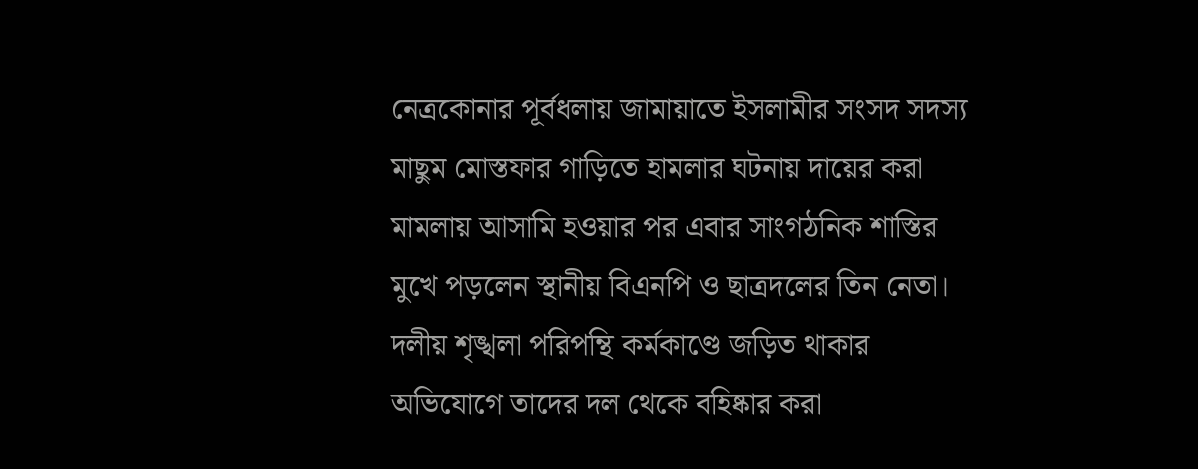নেত্রকোনার পূর্বধলায় জামায়াতে ইসলামীর সংসদ সদস্য মাছুম মোস্তফার গাড়িতে হামলার ঘটনায় দায়ের করা মামলায় আসামি হওয়ার পর এবার সাংগঠনিক শাস্তির মুখে পড়লেন স্থানীয় বিএনপি ও ছাত্রদলের তিন নেতা। দলীয় শৃঙ্খলা পরিপন্থি কর্মকাণ্ডে জড়িত থাকার অভিযোগে তাদের দল থেকে বহিষ্কার করা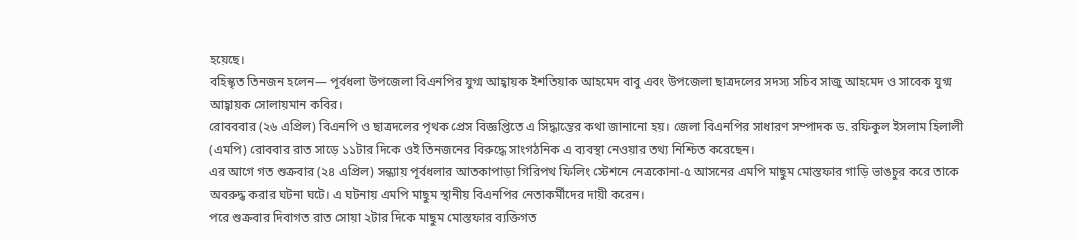হয়েছে।
বহিস্কৃত তিনজন হলেন— পূর্বধলা উপজেলা বিএনপির যুগ্ম আহ্বায়ক ইশতিয়াক আহমেদ বাবু এবং উপজেলা ছাত্রদলের সদস্য সচিব সাজু আহমেদ ও সাবেক যুগ্ম আহ্বায়ক সোলায়মান কবির।
রোবববার (২৬ এপ্রিল) বিএনপি ও ছাত্রদলের পৃথক প্রেস বিজ্ঞপ্তিতে এ সিদ্ধান্তের কথা জানানো হয়। জেলা বিএনপির সাধারণ সম্পাদক ড. রফিকুল ইসলাম হিলালী (এমপি) রোববার রাত সাড়ে ১১টার দিকে ওই তিনজনের বিরুদ্ধে সাংগঠনিক এ ব্যবস্থা নেওয়ার তথ্য নিশ্চিত করেছেন।
এর আগে গত শুক্রবার (২৪ এপ্রিল) সন্ধ্যায় পূর্বধলার আতকাপাড়া গিরিপথ ফিলিং স্টেশনে নেত্রকোনা-৫ আসনের এমপি মাছুম মোস্তফার গাড়ি ভাঙচুর করে তাকে অবরুদ্ধ করার ঘটনা ঘটে। এ ঘটনায় এমপি মাছুম স্থানীয় বিএনপির নেতাকর্মীদের দায়ী করেন।
পরে শুক্রবার দিবাগত রাত সোয়া ২টার দিকে মাছুম মোস্তফার ব্যক্তিগত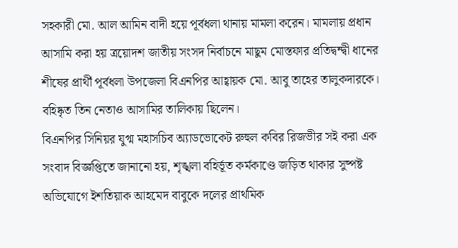সহকারী মো. আল আমিন বাদী হয়ে পূর্বধলা থানায় মামলা করেন। মামলায় প্রধান আসামি করা হয় ত্রয়োদশ জাতীয় সংসদ নির্বাচনে মাছুম মোস্তফার প্রতিদ্বন্দ্বী ধানের শীষের প্রার্থী পূর্বধলা উপজেলা বিএনপির আহ্বায়ক মো. আবু তাহের তালুকদারকে। বহিষ্কৃত তিন নেতাও আসামির তালিকায় ছিলেন।
বিএনপির সিনিয়র যুগ্ম মহাসচিব অ্যাডভোকেট রুহুল কবির রিজভীর সই করা এক সংবাদ বিজ্ঞপ্তিতে জানানো হয়, শৃঙ্খলা বহির্ভূত কর্মকাণ্ডে জড়িত থাকার সুষ্পষ্ট অভিযোগে ইশতিয়াক আহমেদ বাবুকে দলের প্রাথমিক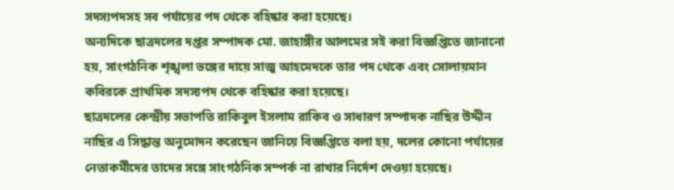সদস্যপদসহ সব পর্যায়ের পদ থেকে বহিষ্কার করা হয়েছে।
অন্যদিকে ছাত্রদলের দপ্তর সম্পাদক মো. জাহাঙ্গীর আলমের সই করা বিজ্ঞপ্তিতে জানানো হয়, সাংগঠনিক শৃঙ্খলা ভঙ্গের দায়ে সাজু আহমেদকে তার পদ থেকে এবং সোলায়মান কবিরকে প্রাথমিক সদস্যপদ থেকে বহিষ্কার করা হয়েছে।
ছাত্রদলের কেন্দ্রীয় সভাপতি রাকিবুল ইসলাম রাকিব ও সাধারণ সম্পাদক নাছির উদ্দীন নাছির এ সিদ্ধান্ত অনুমোদন করেছেন জানিয়ে বিজ্ঞপ্তিতে বলা হয়, দলের কোনো পর্যায়ের নেতাকর্মীদের তাদের সঙ্গে সাংগঠনিক সম্পর্ক না রাখার নির্দেশ দেওয়া হয়েছে।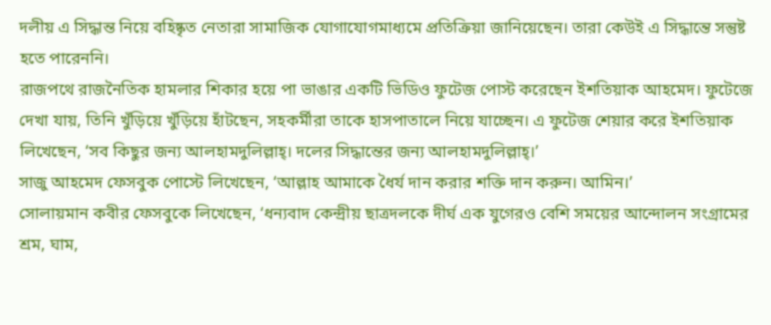দলীয় এ সিদ্ধান্ত নিয়ে বহিষ্কৃত নেতারা সামাজিক যোগাযোগমাধ্যমে প্রতিক্রিয়া জানিয়েছেন। তারা কেউই এ সিদ্ধান্তে সন্তুষ্ট হতে পারেননি।
রাজপথে রাজনৈতিক হামলার শিকার হয়ে পা ভাঙার একটি ভিডিও ফুটেজ পোস্ট করেছেন ইশতিয়াক আহমেদ। ফুটেজে দেখা যায়, তিনি খুঁড়িয়ে খুঁড়িয়ে হাঁটছেন, সহকর্মীরা তাকে হাসপাতালে নিয়ে যাচ্ছেন। এ ফুটেজ শেয়ার করে ইশতিয়াক লিখেছেন, ‘সব কিছুর জন্য আলহামদুলিল্লাহ্। দলের সিদ্ধান্তের জন্য আলহামদুলিল্লাহ্।’
সাজু আহমেদ ফেসবুক পোস্টে লিখেছেন, ‘আল্লাহ আমাকে ধৈর্য দান করার শক্তি দান করুন। আমিন।’
সোলায়মান কবীর ফেসবুকে লিখেছেন, ‘ধন্যবাদ কেন্দ্রীয় ছাত্রদলকে দীর্ঘ এক যুগেরও বেশি সময়ের আন্দোলন সংগ্রামের শ্রম, ঘাম,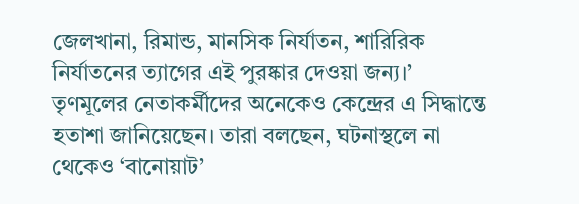জেলখানা, রিমান্ড, মানসিক নির্যাতন, শারিরিক নির্যাতনের ত্যাগের এই পুরষ্কার দেওয়া জন্য।’
তৃণমূলের নেতাকর্মীদের অনেকেও কেন্দ্রের এ সিদ্ধান্তে হতাশা জানিয়েছেন। তারা বলছেন, ঘটনাস্থলে না থেকেও ‘বানোয়াট’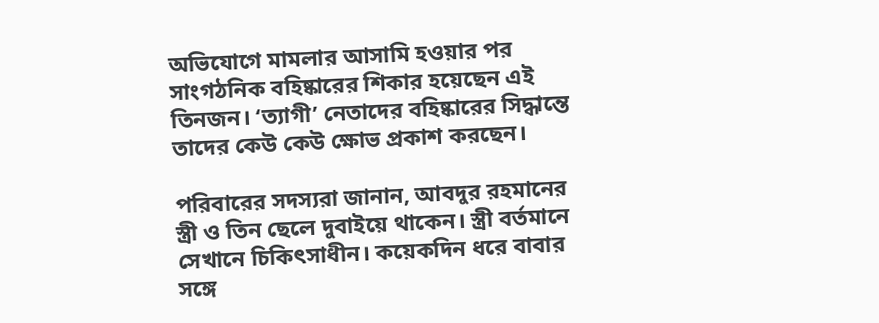অভিযোগে মামলার আসামি হওয়ার পর সাংগঠনিক বহিষ্কারের শিকার হয়েছেন এই তিনজন। ‘ত্যাগী’ নেতাদের বহিষ্কারের সিদ্ধান্তে তাদের কেউ কেউ ক্ষোভ প্রকাশ করছেন।

পরিবারের সদস্যরা জানান, আবদুর রহমানের স্ত্রী ও তিন ছেলে দুবাইয়ে থাকেন। স্ত্রী বর্তমানে সেখানে চিকিৎসাধীন। কয়েকদিন ধরে বাবার সঙ্গে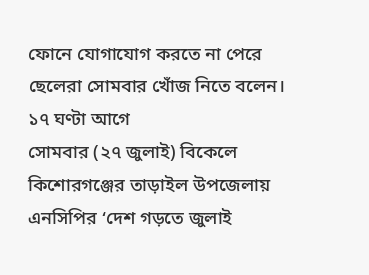ফোনে যোগাযোগ করতে না পেরে ছেলেরা সোমবার খোঁজ নিতে বলেন।
১৭ ঘণ্টা আগে
সোমবার (২৭ জুলাই) বিকেলে কিশোরগঞ্জের তাড়াইল উপজেলায় এনসিপির ‘দেশ গড়তে জুলাই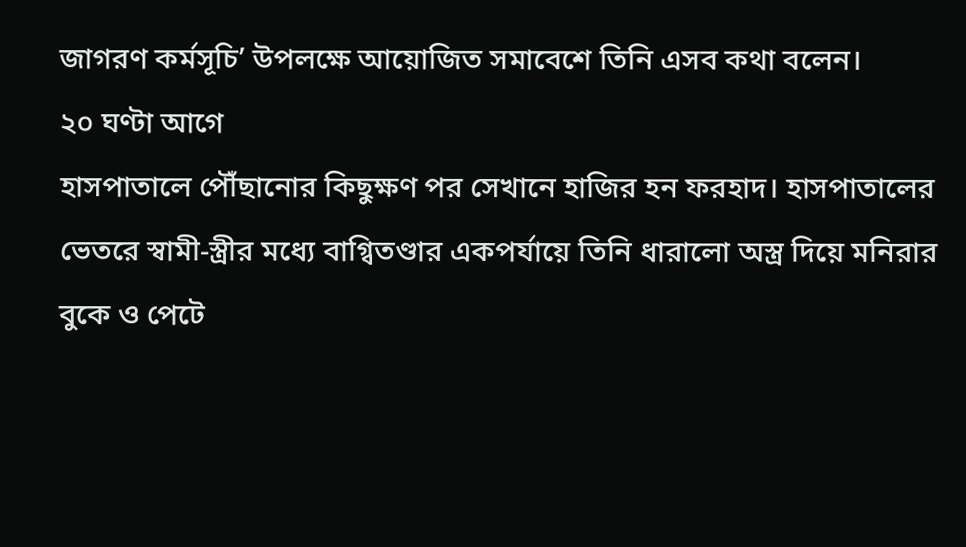জাগরণ কর্মসূচি’ উপলক্ষে আয়োজিত সমাবেশে তিনি এসব কথা বলেন।
২০ ঘণ্টা আগে
হাসপাতালে পৌঁছানোর কিছুক্ষণ পর সেখানে হাজির হন ফরহাদ। হাসপাতালের ভেতরে স্বামী-স্ত্রীর মধ্যে বাগ্বিতণ্ডার একপর্যায়ে তিনি ধারালো অস্ত্র দিয়ে মনিরার বুকে ও পেটে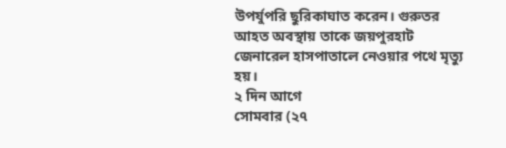উপর্যুপরি ছুরিকাঘাত করেন। গুরুতর আহত অবস্থায় তাকে জয়পুরহাট জেনারেল হাসপাতালে নেওয়ার পথে মৃত্যু হয়।
২ দিন আগে
সোমবার (২৭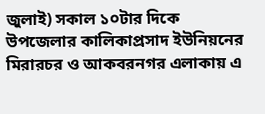জুলাই) সকাল ১০টার দিকে উপজেলার কালিকাপ্রসাদ ইউনিয়নের মিরারচর ও আকবরনগর এলাকায় এ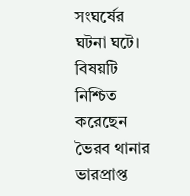সংঘর্ষের ঘটনা ঘটে। বিষয়টি নিশ্চিত করেছেন ভৈরব থানার ভারপ্রাপ্ত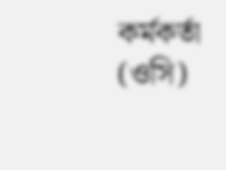কর্মকর্তা (ওসি)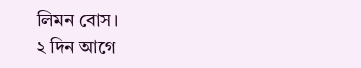লিমন বোস।
২ দিন আগে